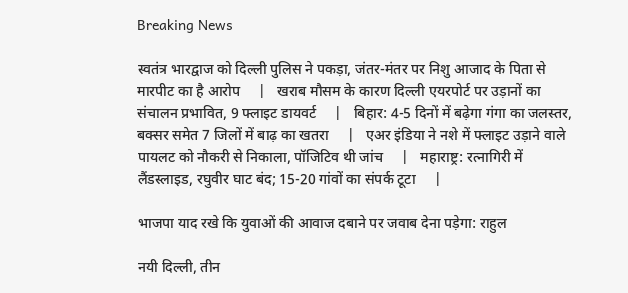Breaking News

स्वतंत्र भारद्वाज को दिल्ली पुलिस ने पकड़ा, जंतर-मंतर पर निशु आजाद के पिता से मारपीट का है आरोप     |   खराब मौसम के कारण दिल्ली एयरपोर्ट पर उड़ानों का संचालन प्रभावित, 9 फ्लाइट डायवर्ट     |   बिहार: 4-5 दिनों में बढ़ेगा गंगा का जलस्तर, बक्सर समेत 7 जिलों में बाढ़ का खतरा     |   एअर इंडिया ने नशे में फ्लाइट उड़ाने वाले पायलट को नौकरी से निकाला, पॉजिटिव थी जांच     |   महाराष्ट्र: रत्नागिरी में लैंडस्लाइड, रघुवीर घाट बंद; 15-20 गांवों का संपर्क टूटा     |

भाजपा याद रखे कि युवाओं की आवाज दबाने पर जवाब देना पड़ेगा: राहुल

नयी दिल्ली, तीन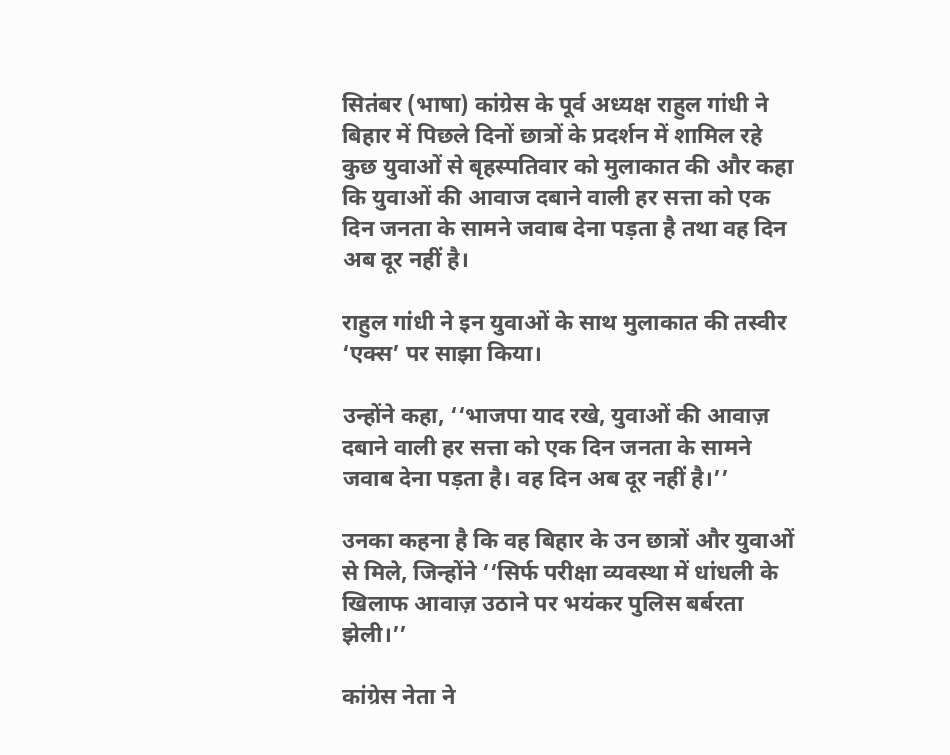सितंबर (भाषा) कांग्रेस के पूर्व अध्यक्ष राहुल गांधी ने बिहार में पिछले दिनों छात्रों के प्रदर्शन में शामिल रहे कुछ युवाओं से बृहस्पतिवार को मुलाकात की और कहा कि युवाओं की आवाज दबाने वाली हर सत्ता को एक दिन जनता के सामने जवाब देना पड़ता है तथा वह दिन अब दूर नहीं है।

राहुल गांधी ने इन युवाओं के साथ मुलाकात की तस्वीर ‘एक्स’ पर साझा किया।

उन्होंने कहा, ‘‘भाजपा याद रखे, युवाओं की आवाज़ दबाने वाली हर सत्ता को एक दिन जनता के सामने जवाब देना पड़ता है। वह दिन अब दूर नहीं है।’’

उनका कहना है कि वह बिहार के उन छात्रों और युवाओं से मिले, जिन्होंने ‘‘सिर्फ परीक्षा व्यवस्था में धांधली के खिलाफ आवाज़ उठाने पर भयंकर पुलिस बर्बरता झेली।’’

कांग्रेस नेता ने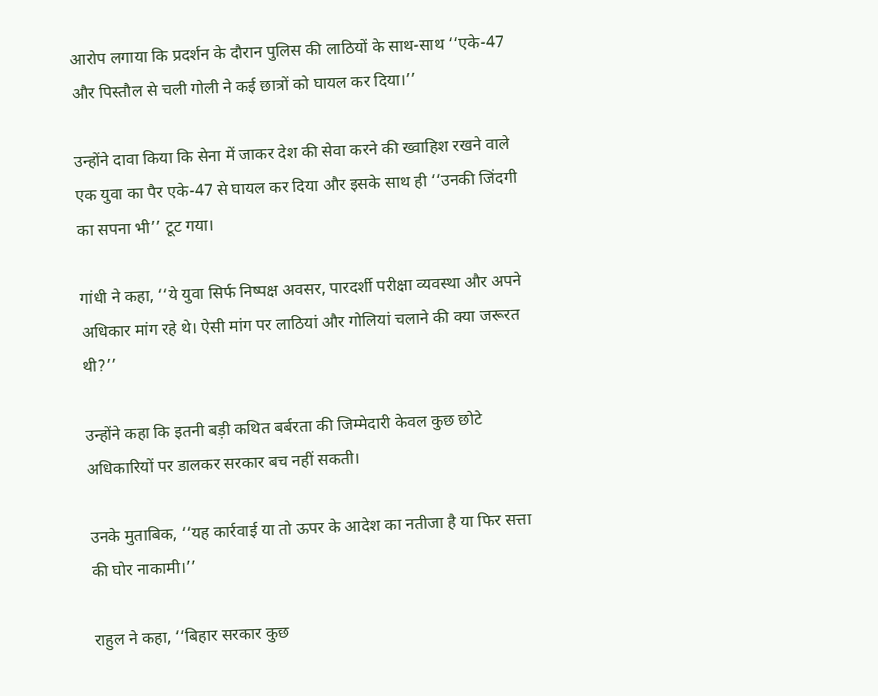आरोप लगाया कि प्रदर्शन के दौरान पुलिस की लाठियों के साथ-साथ ‘‘एके-47 और पिस्तौल से चली गोली ने कई छात्रों को घायल कर दिया।’’

उन्होंने दावा किया कि सेना में जाकर देश की सेवा करने की ख्वाहिश रखने वाले एक युवा का पैर एके-47 से घायल कर दिया और इसके साथ ही ‘‘उनकी जिंदगी का सपना भी’’ टूट गया।

गांधी ने कहा, ‘‘ये युवा सिर्फ निष्पक्ष अवसर, पारदर्शी परीक्षा व्यवस्था और अपने अधिकार मांग रहे थे। ऐसी मांग पर लाठियां और गोलियां चलाने की क्या जरूरत थी?’’

उन्होंने कहा कि इतनी बड़ी कथित बर्बरता की जिम्मेदारी केवल कुछ छोटे अधिकारियों पर डालकर सरकार बच नहीं सकती।

उनके मुताबिक, ‘‘यह कार्रवाई या तो ऊपर के आदेश का नतीजा है या फिर सत्ता की घोर नाकामी।’’

राहुल ने कहा, ‘‘बिहार सरकार कुछ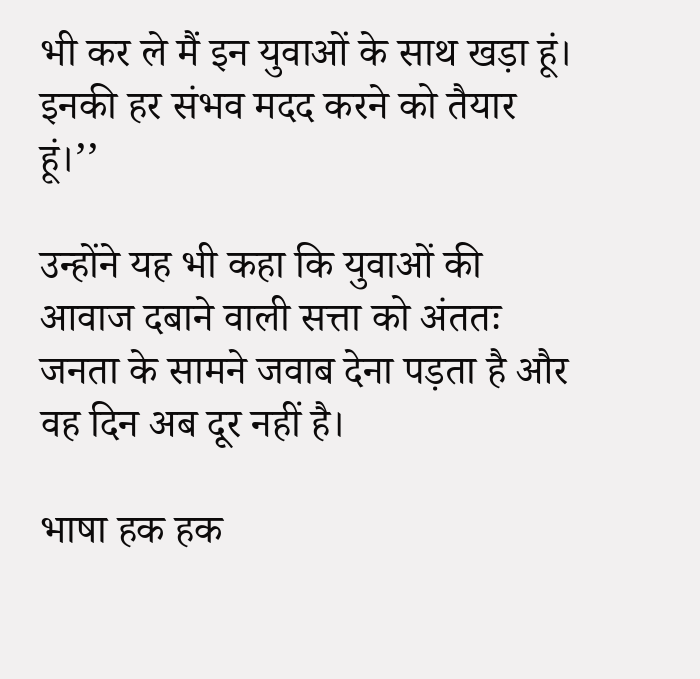भी कर ले मैं इन युवाओं के साथ खड़ा हूं। इनकी हर संभव मदद करने को तैयार हूं।’’

उन्होंने यह भी कहा कि युवाओं की आवाज दबाने वाली सत्ता को अंततः जनता के सामने जवाब देना पड़ता है और वह दिन अब दूर नहीं है।

भाषा हक हक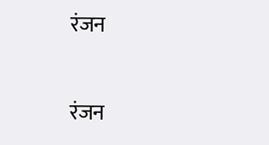रंजन

रंजन